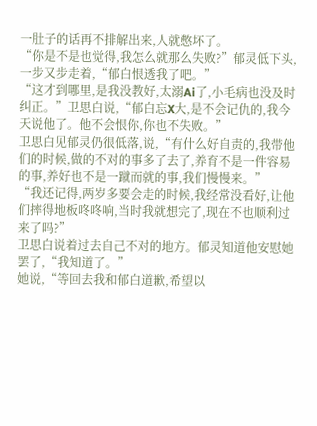一肚子的话再不排解出来,人就憋坏了。
“你是不是也觉得,我怎么就那么失败?”郁灵低下头,一步又步走着,“郁白恨透我了吧。”
“这才到哪里,是我没教好,太溺Ai了,小毛病也没及时纠正。”卫思白说,“郁白忘X大,是不会记仇的,我今天说他了。他不会恨你,你也不失败。”
卫思白见郁灵仍很低落,说,“有什么好自责的,我带他们的时候,做的不对的事多了去了,养育不是一件容易的事,养好也不是一蹴而就的事,我们慢慢来。”
“我还记得,两岁多要会走的时候,我经常没看好,让他们摔得地板咚咚响,当时我就想完了,现在不也顺利过来了吗?”
卫思白说着过去自己不对的地方。郁灵知道他安慰她罢了,“我知道了。”
她说,“等回去我和郁白道歉,希望以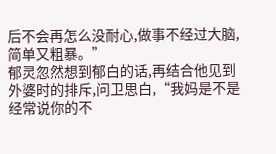后不会再怎么没耐心,做事不经过大脑,简单又粗暴。”
郁灵忽然想到郁白的话,再结合他见到外婆时的排斥,问卫思白,“我妈是不是经常说你的不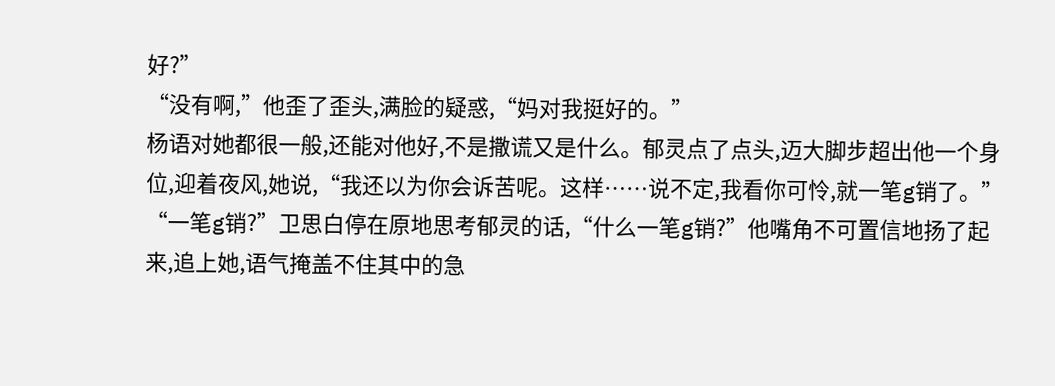好?”
“没有啊,”他歪了歪头,满脸的疑惑,“妈对我挺好的。”
杨语对她都很一般,还能对他好,不是撒谎又是什么。郁灵点了点头,迈大脚步超出他一个身位,迎着夜风,她说,“我还以为你会诉苦呢。这样……说不定,我看你可怜,就一笔g销了。”
“一笔g销?”卫思白停在原地思考郁灵的话,“什么一笔g销?”他嘴角不可置信地扬了起来,追上她,语气掩盖不住其中的急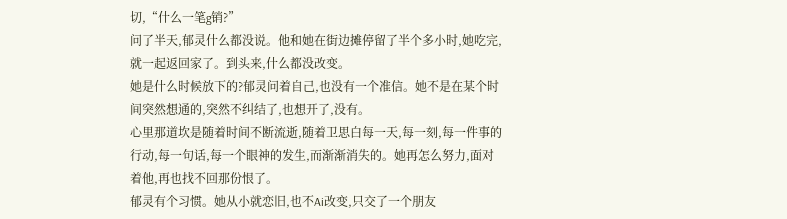切,“什么一笔g销?”
问了半天,郁灵什么都没说。他和她在街边摊停留了半个多小时,她吃完,就一起返回家了。到头来,什么都没改变。
她是什么时候放下的?郁灵问着自己,也没有一个准信。她不是在某个时间突然想通的,突然不纠结了,也想开了,没有。
心里那道坎是随着时间不断流逝,随着卫思白每一天,每一刻,每一件事的行动,每一句话,每一个眼神的发生,而渐渐消失的。她再怎么努力,面对着他,再也找不回那份恨了。
郁灵有个习惯。她从小就恋旧,也不Ai改变,只交了一个朋友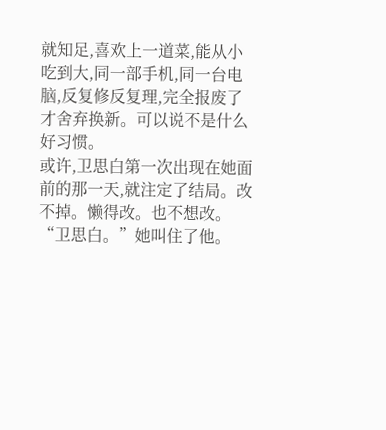就知足,喜欢上一道菜,能从小吃到大,同一部手机,同一台电脑,反复修反复理,完全报废了才舍弃换新。可以说不是什么好习惯。
或许,卫思白第一次出现在她面前的那一天,就注定了结局。改不掉。懒得改。也不想改。
“卫思白。”她叫住了他。